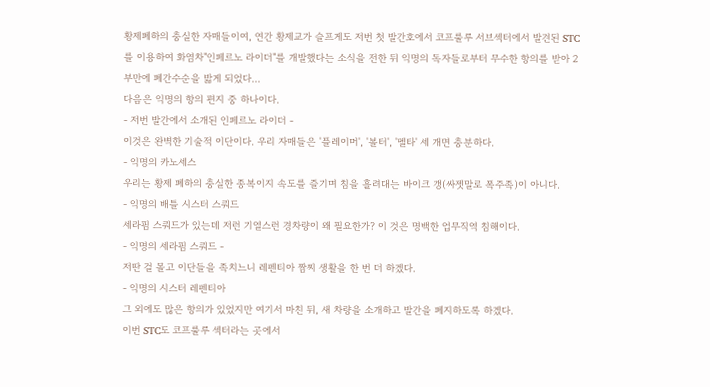황제폐하의 충실한 자매들이여, 연간 황제교가 슬프게도 저번 첫 발간호에서 코프룰루 서브섹터에서 발견된 STC를 이용하여 화염차"인페르노 라이더"를 개발했다는 소식을 전한 뒤 익명의 독자들로부터 무수한 항의를 받아 2부만에 폐간수순을 밟게 되었다...
다음은 익명의 항의 편지 중 하나이다.
- 저번 발간에서 소개된 인페르노 라이더 -
이것은 완벽한 기술적 이단이다. 우리 자매들은 '플레이머', '볼터', '멜타' 세 개면 충분하다.
- 익명의 카노세스
우리는 황제 폐하의 충실한 종복이지 속도를 즐기며 침을 흘려대는 바이크 갱(싸젯말로 폭주족)이 아니다.
- 익명의 배틀 시스터 스쿼드
세라핌 스쿼드가 있는데 저런 기열스런 경차량이 왜 필요한가? 이 것은 명백한 업무직역 침해이다.
- 익명의 세라핌 스쿼드 -
저딴 걸 몰고 이단들을 족치느니 레펜티아 짬찌 생활을 한 번 더 하겠다.
- 익명의 시스터 레펜티아
그 외에도 많은 항의가 있었지만 여기서 마친 뒤, 새 차량을 소개하고 발간을 폐지하도록 하겠다.
이번 STC도 코프룰루 섹터라는 곳에서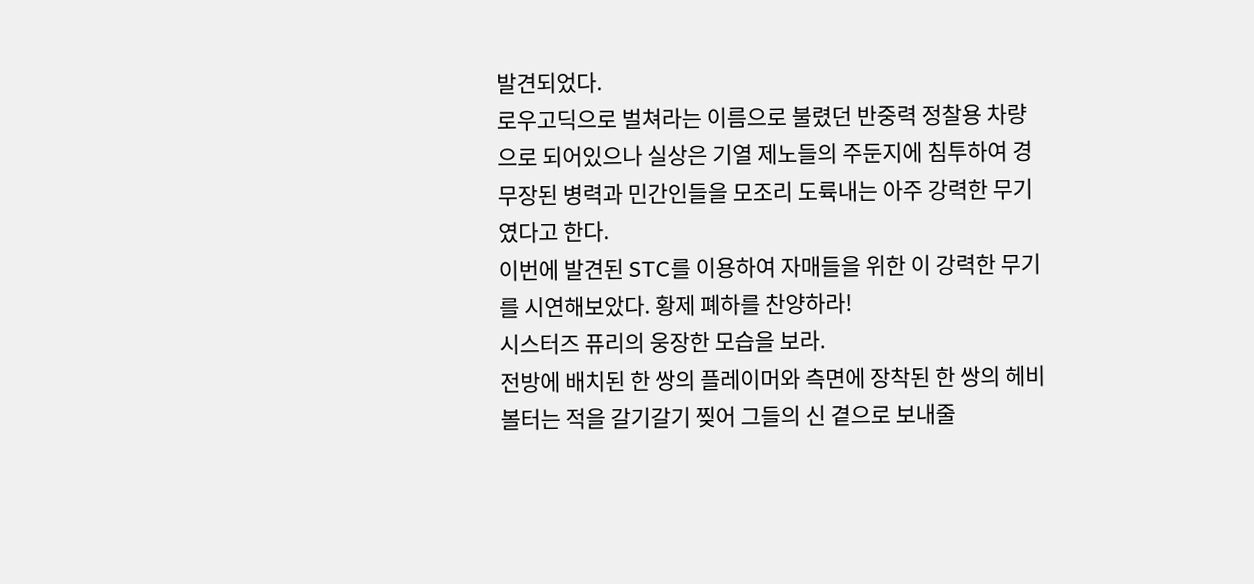발견되었다.
로우고딕으로 벌쳐라는 이름으로 불렸던 반중력 정찰용 차량으로 되어있으나 실상은 기열 제노들의 주둔지에 침투하여 경무장된 병력과 민간인들을 모조리 도륙내는 아주 강력한 무기였다고 한다.
이번에 발견된 STC를 이용하여 자매들을 위한 이 강력한 무기를 시연해보았다. 황제 폐하를 찬양하라!
시스터즈 퓨리의 웅장한 모습을 보라.
전방에 배치된 한 쌍의 플레이머와 측면에 장착된 한 쌍의 헤비볼터는 적을 갈기갈기 찢어 그들의 신 곁으로 보내줄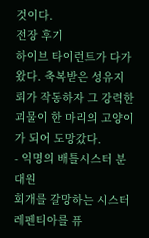것이다.
전장 후기
하이브 타이런트가 다가왔다. 축복받은 성유지뢰가 작동하자 그 강력한 괴물이 한 마리의 고양이가 되어 도망갔다.
- 익명의 배틀시스터 분대원
회개를 갈망하는 시스터 레펜티아를 퓨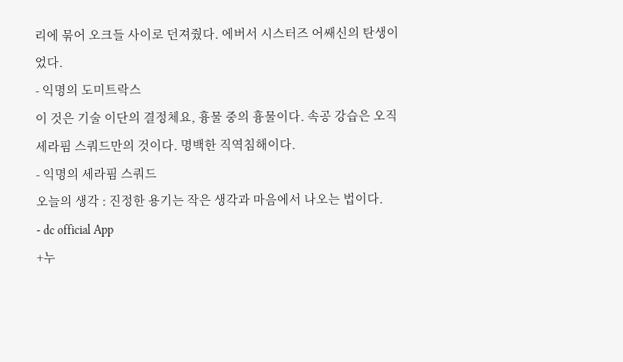리에 묶어 오크들 사이로 던져줬다. 에버서 시스터즈 어쌔신의 탄생이었다.
- 익명의 도미트락스
이 것은 기술 이단의 결정체요, 흉물 중의 흉물이다. 속공 강습은 오직 세라핌 스쿼드만의 것이다. 명백한 직역침해이다.
- 익명의 세라핌 스쿼드
오늘의 생각 : 진정한 용기는 작은 생각과 마음에서 나오는 법이다.
- dc official App
+누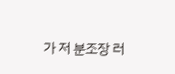가 저 분조장 러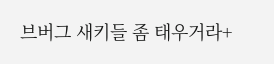브버그 새키들 좀 태우거라+